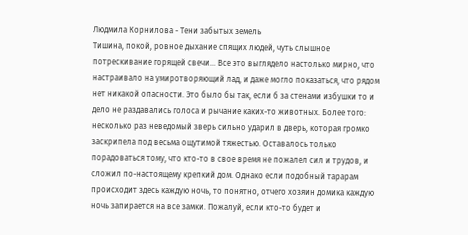Людмила Корнилова - Тени забытых земель
Тишина, покой, ровное дыхание спящих людей, чуть слышное потрескивание горящей свечи… Все это выглядело настолько мирно, что настраивало на умиротворяющий лад, и даже могло показаться, что рядом нет никакой опасности. Это было бы так, если б за стенами избушки то и дело не раздавались голоса и рычание каких-то животных. Более того: несколько раз неведомый зверь сильно ударил в дверь, которая громко заскрипела под весьма ощутимой тяжестью. Оставалось только порадоваться тому, что кто-то в свое время не пожалел сил и трудов, и сложил по-настоящему крепкий дом. Однако если подобный тарарам происходит здесь каждую ночь, то понятно, отчего хозяин домика каждую ночь запирается на все замки. Пожалуй, если кто-то будет и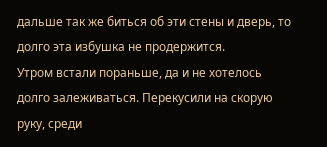дальше так же биться об эти стены и дверь, то долго эта избушка не продержится.
Утром встали пораньше, да и не хотелось долго залеживаться. Перекусили на скорую руку, среди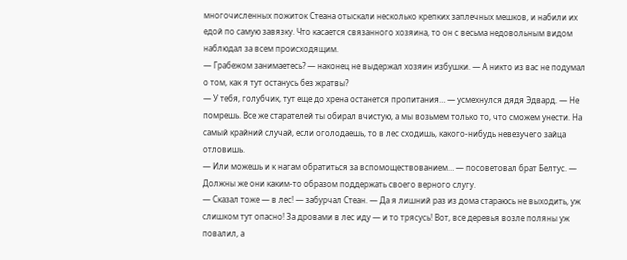многочисленных пожиток Стеана отыскали несколько крепких заплечных мешков, и набили их едой по самую завязку. Что касается связанного хозяина, то он с весьма недовольным видом наблюдал за всем происходящим.
— Грабежом занимаетесь? — наконец не выдержал хозяин избушки. — А никто из вас не подумал о том, как я тут останусь без жратвы?
— У тебя, голубчик, тут еще до хрена останется пропитания… — усмехнулся дядя Эдвард. — Не помрешь. Все же старателей ты обирал вчистую, а мы возьмем только то, что сможем унести. На самый крайний случай, если оголодаешь, то в лес сходишь, какого-нибудь невезучего зайца отловишь.
— Или можешь и к нагам обратиться за вспомоществованием… — посоветовал брат Белтус. — Должны же они каким-то образом поддержать своего верного слугу.
— Сказал тоже — в лес! — забурчал Стеан. — Да я лишний раз из дома стараюсь не выходить, уж слишком тут опасно! За дровами в лес иду — и то трясусь! Вот, все деревья возле поляны уж повалил, а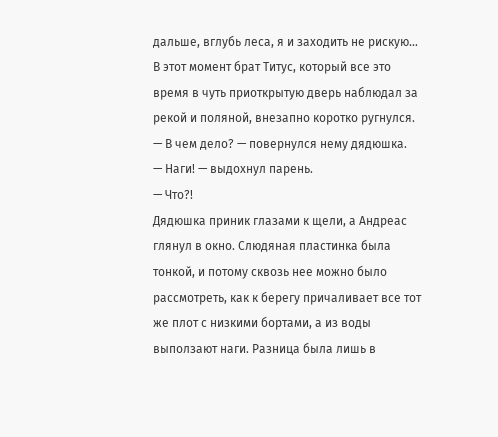дальше, вглубь леса, я и заходить не рискую…
В этот момент брат Титус, который все это время в чуть приоткрытую дверь наблюдал за рекой и поляной, внезапно коротко ругнулся.
— В чем дело? — повернулся нему дядюшка.
— Наги! — выдохнул парень.
— Что?!
Дядюшка приник глазами к щели, а Андреас глянул в окно. Слюдяная пластинка была тонкой, и потому сквозь нее можно было рассмотреть, как к берегу причаливает все тот же плот с низкими бортами, а из воды выползают наги. Разница была лишь в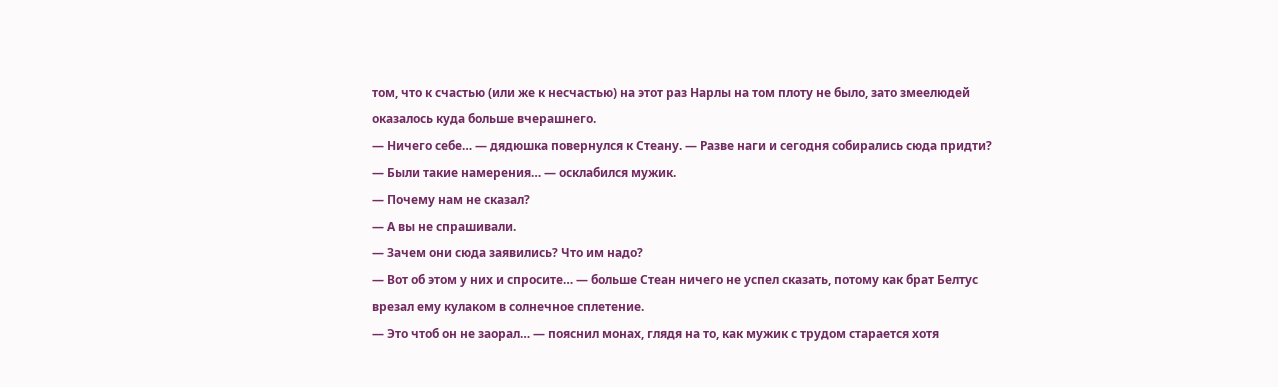том, что к счастью (или же к несчастью) на этот раз Нарлы на том плоту не было, зато змеелюдей оказалось куда больше вчерашнего.
— Ничего себе… — дядюшка повернулся к Стеану. — Разве наги и сегодня собирались сюда придти?
— Были такие намерения… — осклабился мужик.
— Почему нам не сказал?
— А вы не спрашивали.
— Зачем они сюда заявились? Что им надо?
— Вот об этом у них и спросите… — больше Стеан ничего не успел сказать, потому как брат Белтус врезал ему кулаком в солнечное сплетение.
— Это чтоб он не заорал… — пояснил монах, глядя на то, как мужик с трудом старается хотя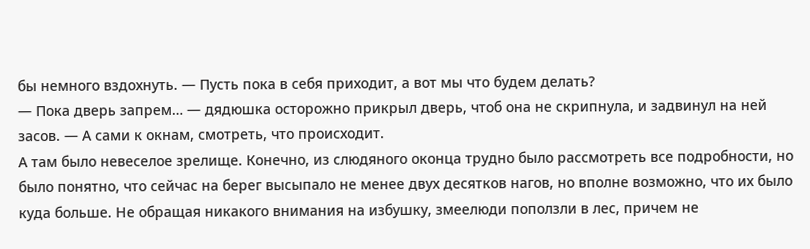бы немного вздохнуть. — Пусть пока в себя приходит, а вот мы что будем делать?
— Пока дверь запрем… — дядюшка осторожно прикрыл дверь, чтоб она не скрипнула, и задвинул на ней засов. — А сами к окнам, смотреть, что происходит.
А там было невеселое зрелище. Конечно, из слюдяного оконца трудно было рассмотреть все подробности, но было понятно, что сейчас на берег высыпало не менее двух десятков нагов, но вполне возможно, что их было куда больше. Не обращая никакого внимания на избушку, змеелюди поползли в лес, причем не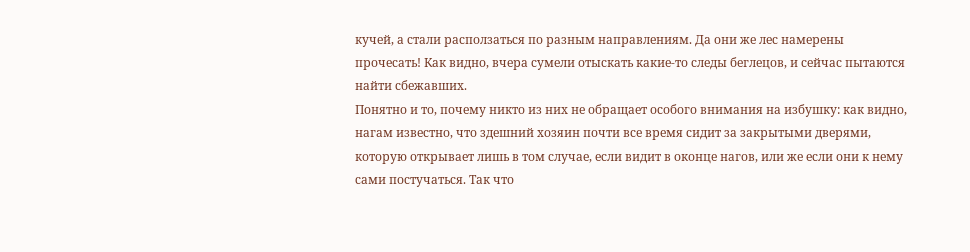кучей, а стали расползаться по разным направлениям. Да они же лес намерены прочесать! Как видно, вчера сумели отыскать какие-то следы беглецов, и сейчас пытаются найти сбежавших.
Понятно и то, почему никто из них не обращает особого внимания на избушку: как видно, нагам известно, что здешний хозяин почти все время сидит за закрытыми дверями, которую открывает лишь в том случае, если видит в оконце нагов, или же если они к нему сами постучаться. Так что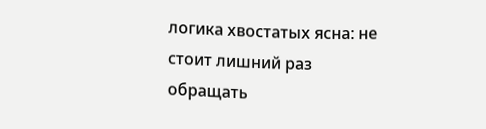логика хвостатых ясна: не стоит лишний раз обращать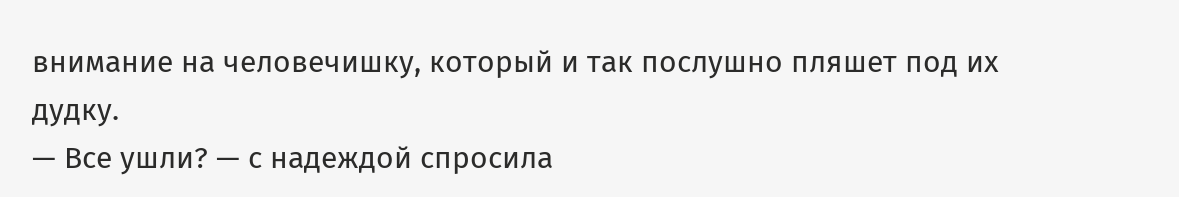внимание на человечишку, который и так послушно пляшет под их дудку.
— Все ушли? — с надеждой спросила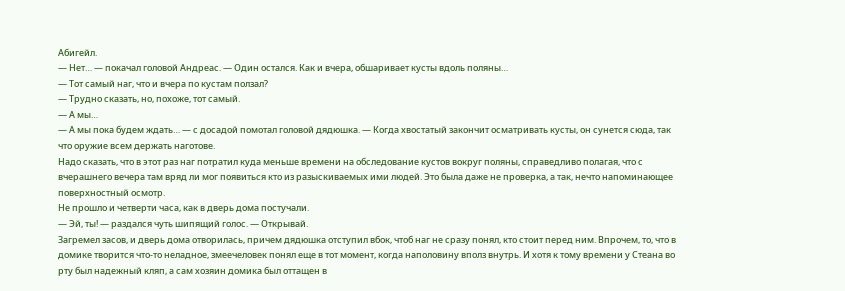Абигейл.
— Нет… — покачал головой Андреас. — Один остался. Как и вчера, обшаривает кусты вдоль поляны…
— Тот самый наг, что и вчера по кустам ползал?
— Трудно сказать, но, похоже, тот самый.
— А мы…
— А мы пока будем ждать… — с досадой помотал головой дядюшка. — Когда хвостатый закончит осматривать кусты, он сунется сюда, так что оружие всем держать наготове.
Надо сказать, что в этот раз наг потратил куда меньше времени на обследование кустов вокруг поляны, справедливо полагая, что с вчерашнего вечера там вряд ли мог появиться кто из разыскиваемых ими людей. Это была даже не проверка, а так, нечто напоминающее поверхностный осмотр.
Не прошло и четверти часа, как в дверь дома постучали.
— Эй, ты! — раздался чуть шипящий голос. — Открывай.
Загремел засов, и дверь дома отворилась, причем дядюшка отступил вбок, чтоб наг не сразу понял, кто стоит перед ним. Впрочем, то, что в домике творится что-то неладное, змеечеловек понял еще в тот момент, когда наполовину вполз внутрь. И хотя к тому времени у Стеана во рту был надежный кляп, а сам хозяин домика был оттащен в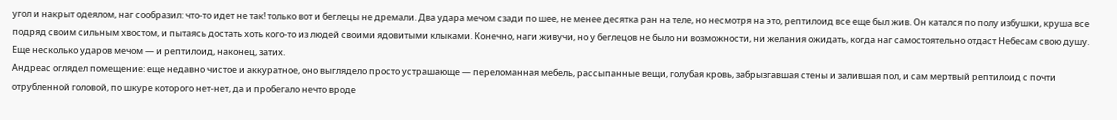угол и накрыт одеялом, наг сообразил: что-то идет не так! только вот и беглецы не дремали. Два удара мечом сзади по шее, не менее десятка ран на теле, но несмотря на это, рептилоид все еще был жив. Он катался по полу избушки, круша все подряд своим сильным хвостом, и пытаясь достать хоть кого-то из людей своими ядовитыми клыками. Конечно, наги живучи, но у беглецов не было ни возможности, ни желания ожидать, когда наг самостоятельно отдаст Небесам свою душу. Еще несколько ударов мечом — и рептилоид, наконец, затих.
Андреас оглядел помещение: еще недавно чистое и аккуратное, оно выглядело просто устрашающе — переломанная мебель, рассыпанные вещи, голубая кровь, забрызгавшая стены и залившая пол, и сам мертвый рептилоид с почти отрубленной головой, по шкуре которого нет-нет, да и пробегало нечто вроде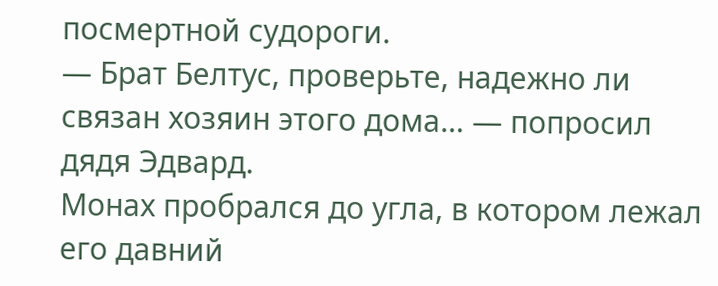посмертной судороги.
— Брат Белтус, проверьте, надежно ли связан хозяин этого дома… — попросил дядя Эдвард.
Монах пробрался до угла, в котором лежал его давний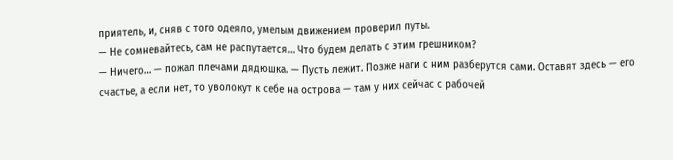приятель, и, сняв с того одеяло, умелым движением проверил путы.
— Не сомневайтесь, сам не распутается… Что будем делать с этим грешником?
— Ничего… — пожал плечами дядюшка. — Пусть лежит. Позже наги с ним разберутся сами. Оставят здесь — его счастье, а если нет, то уволокут к себе на острова — там у них сейчас с рабочей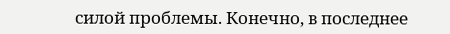силой проблемы. Конечно, в последнее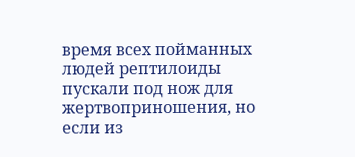время всех пойманных людей рептилоиды пускали под нож для жертвоприношения, но если из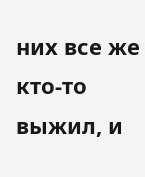них все же кто-то выжил, и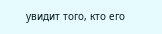увидит того, кто его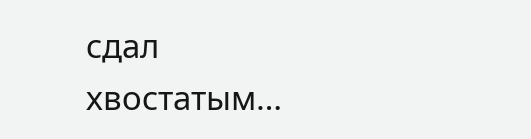сдал хвостатым…